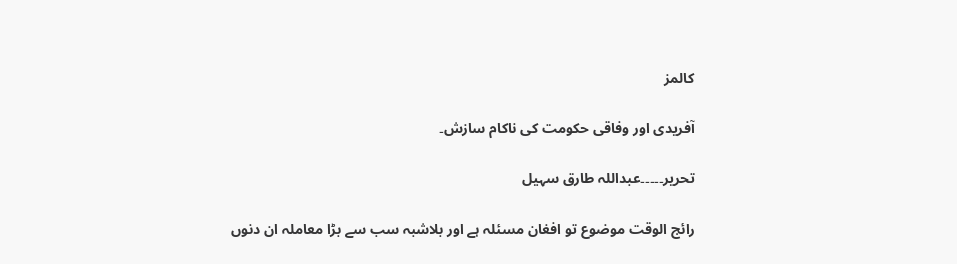کالمز

آفریدی اور وفاقی حکومت کی ناکام سازش۔

تحریر۔۔۔۔۔عبداللہ طارق سہیل

رائج الوقت موضوع تو افغان مسئلہ ہے اور بلاشبہ سب سے بڑا معاملہ ان دنوں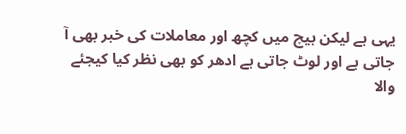یہی ہے لیکن بیچ میں کچھ اور معاملات کی خبر بھی آ جاتی ہے اور لوٹ جاتی ہے ادھر کو بھی نظر کیا کیجئے والا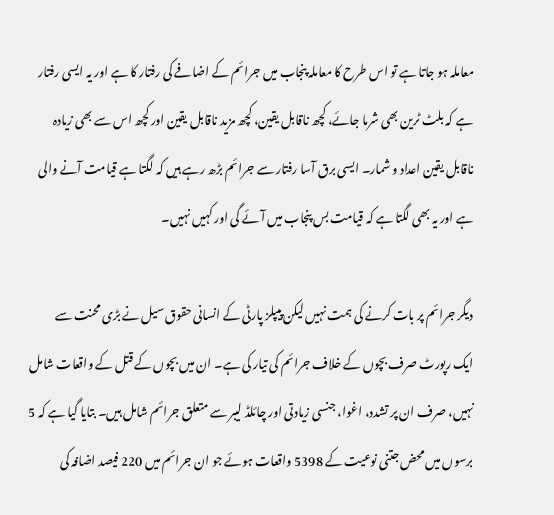معاملہ ہو جاتا ہے تو اس طرح کا معاملہ پنجاب میں جرائم کے اضافے کی رفتار کا ہے اور یہ ایسی رفتار ہے کہ بلٹ ٹرین بھی شرما جائے، کچھ ناقابل یقین، کچھ مزید ناقابل یقین اور کچھ اس سے بھی زیادہ ناقابل یقین اعداد و شمار۔ ایسی برق آسا رفتار سے جرائم بڑھ رہے ہیں کہ لگتا ہے قیامت آنے والی ہے اور یہ بھی لگتا ہے کہ قیامت بس پنجاب میں آئے گی اور کہیں نہیں۔

دیگر جرائم پر بات کرنے کی ہمت نہیں لیکن پیپلز پارٹی کے انسانی حقوق سیل نے بڑی محنت سے ایک رپورٹ صرف بچوں کے خلاف جرائم کی تیار کی ہے۔ ان میں بچوں کے قتل کے واقعات شامل نہیں، صرف ان پر تشدد، اغوا، جنسی زیادتی اور چائلڈ لیبر سے متعلق جرائم شامل ہیں۔ بتایا گیا ہے کہ 5 برسوں میں محض جتنی نوعیت کے 5398 واقعات ہوئے جو ان جرائم میں 220 فیصد اضافہ کی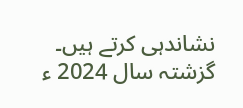نشاندہی کرتے ہیں۔
گزشتہ سال 2024 ء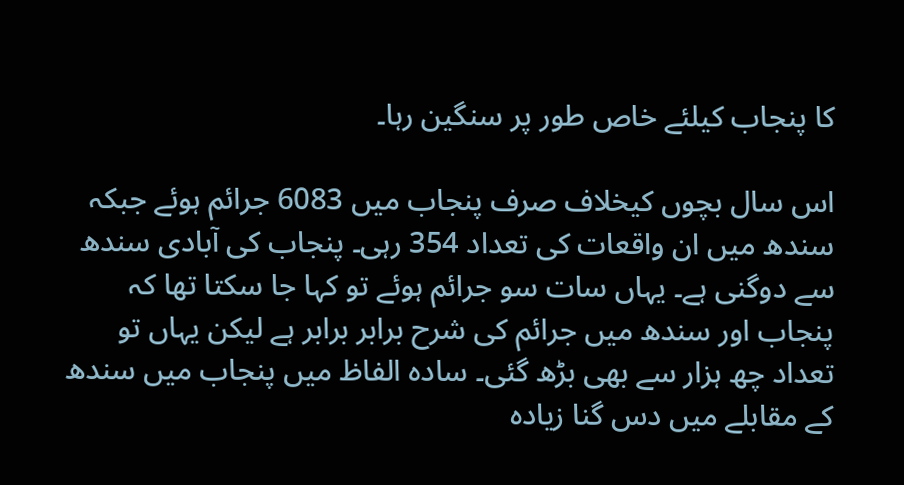کا پنجاب کیلئے خاص طور پر سنگین رہا۔

اس سال بچوں کیخلاف صرف پنجاب میں 6083 جرائم ہوئے جبکہ سندھ میں ان واقعات کی تعداد 354 رہی۔ پنجاب کی آبادی سندھ سے دوگنی ہے۔ یہاں سات سو جرائم ہوئے تو کہا جا سکتا تھا کہ پنجاب اور سندھ میں جرائم کی شرح برابر برابر ہے لیکن یہاں تو تعداد چھ ہزار سے بھی بڑھ گئی۔ سادہ الفاظ میں پنجاب میں سندھ کے مقابلے میں دس گنا زیادہ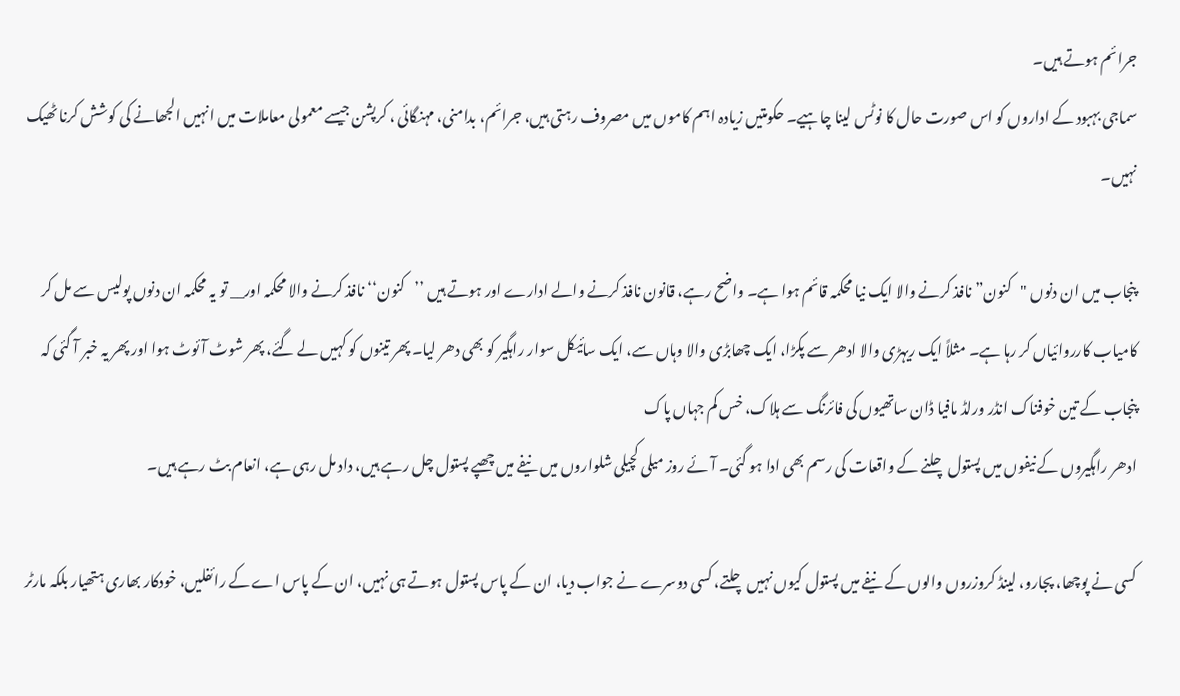جرائم ہوتے ہیں۔
سماجی بہبود کے اداروں کو اس صورت حال کا نوٹس لینا چاہیے۔ حکومتیں زیادہ اہم کاموں میں مصروف رہتی ہیں، جرائم، بدامنی، مہنگائی ، کرپشن جیسے معمولی معاملات میں انہیں الجھانے کی کوشش کرنا ٹھیک نہیں۔

پنجاب میں ان دنوں "کنون” نافذ کرنے والا ایک نیا محکمہ قائم ہوا ہے۔ واضح رہے، قانون نافذ کرنے والے ادارے اور ہوتے ہیں ’’کنون‘‘ نافذ کرنے والا محکمہ اور__ تو یہ محکمہ ان دنوں پولیس سے مل کر کامیاب کارروائیاں کر رہا ہے۔ مثلاً ایک ریہڑی والا ادھر سے پکڑا، ایک چھابڑی والا وہاں سے، ایک سائیکل سوار راہگیر کو بھی دھر لیا۔ پھر تینوں کو کہیں لے گئے، پھر شوٹ آئوٹ ہوا اور پھر یہ خبر آ گئی کہ پنجاب کے تین خوفناک انڈر ورلڈ مافیا ڈان ساتھیوں کی فائرنگ سے ہلاک، خس کم جہاں پاک
ادھر راہگیروں کے نیفوں میں پستول چلنے کے واقعات کی رسم بھی ادا ہو گئی۔ آئے روز میلی کچیلی شلواروں میں نیفے میں چھپے پستول چل رہے ہیں، داد مل رہی ہے، انعام بٹ رہے ہیں۔

کسی نے پوچھا، پجارو، لینڈ کروزروں والوں کے نیفے میں پستول کیوں نہیں چلتے، کسی دوسرے نے جواب دیا، ان کے پاس پستول ہوتے ہی نہیں، ان کے پاس اے کے رائفلیں، خودکار بھاری ہتھیار بلکہ مارٹر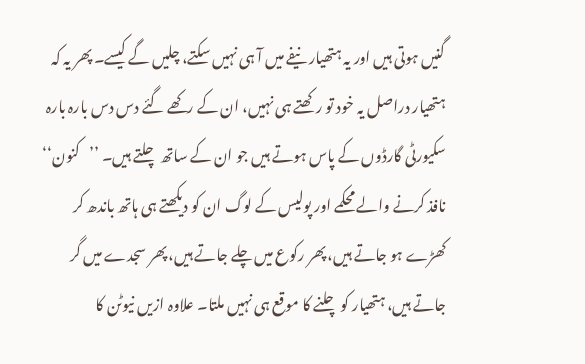گنیں ہوتی ہیں اور یہ ہتھیار نیفے میں آ ہی نہیں سکتے، چلیں گے کیسے۔ پھر یہ کہ ہتھیار دراصل یہ خود تو رکھتے ہی نہیں، ان کے رکھے گئے دس دس بارہ بارہ سکیورٹی گارڈوں کے پاس ہوتے ہیں جو ان کے ساتھ چلتے ہیں۔ ’’کنون‘‘ نافذ کرنے والے محکمے اور پولیس کے لوگ ان کو دیکھتے ہی ہاتھ باندھ کر کھڑے ہو جاتے ہیں، پھر رکوع میں چلے جاتے ہیں، پھر سجدے میں گر جاتے ہیں، ہتھیار کو چلنے کا موقع ہی نہیں ملتا۔ علاوہ ازیں نیوٹن کا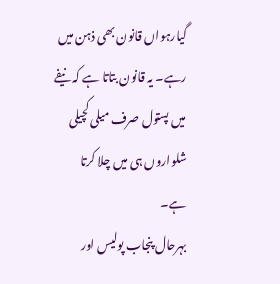گیارہواں قانون بھی ذہن میں رہے۔ یہ قانون بتاتا ہے کہ نیفے میں پستول صرف میلی کچیلی شلواروں ہی میں چلا کرتا ہے۔
بہرحال پنجاب پولیس اور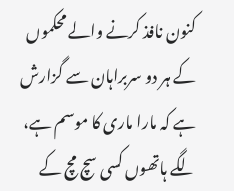کنون نافذ کرنے والے محکموں کے ہر دو سربراہان سے گزارش ہے کہ مارا ماری کا موسم ہے، لگے ہاتھوں کسی سچ مچ کے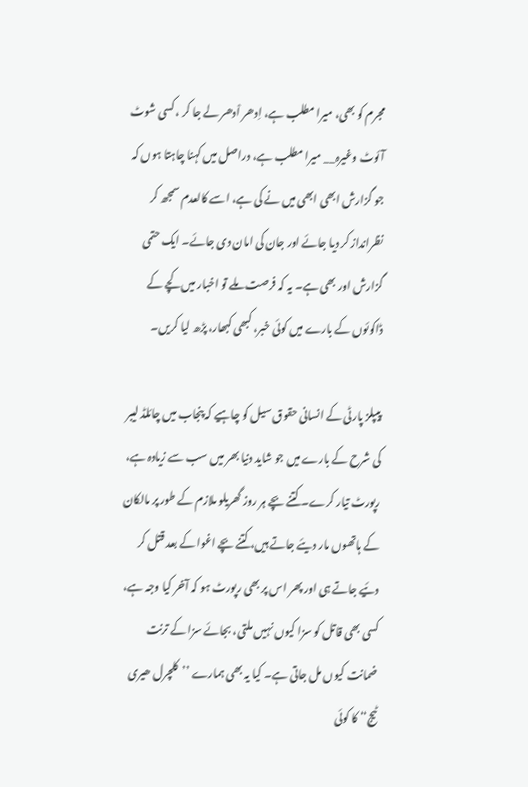مجرم کو بھی، میرا مطلب ہے، اِدھر اْدھر لے جا کر ، کسی شوٹ آئوٹ وغیرہ__ میرا مطلب ہے، دراصل میں کہنا چاہتا ہوں کہ جو گزارش ابھی ابھی میں نے کی ہے، اسے کالعدم سمجھ کر نظرانداز کر دیا جائے اور جان کی امان دی جائے۔ ایک حتمی گزارش اور بھی ہے۔ یہ کہ فرصت ملے تو اخبار میں کچے کے ڈاکوئوں کے بارے میں کوئی خبر، کبھی کبھار، پڑھ لیا کریں۔

پیپلز پارٹی کے انسانی حقوق سیل کو چاہیے کہ پنجاب میں چائلڈ لیبر کی شرح کے بارے میں جو شاید دنیا بھر میں سب سے زیادہ ہے، رپورٹ تیار کرے۔ کتنے بچے ہر روز گھریلو ملازم کے طور پر مالکان کے ہاتھوں مار دیئے جاتے ہیں، کتنے بچے اغوا کے بعد قتل کر دئیے جاتے ہی اور پھر اس پر بھی رپورٹ ہو کہ آخر کیا وجہ ہے، کسی بھی قاتل کو سزا کیوں نہیں ملتی، بجائے سزا کے ترنت ضمانت کیوں مل جاتی ہے۔ کیا یہ بھی ہمارے ’’کلچرل ھیری ٹیج‘‘ کا کوئی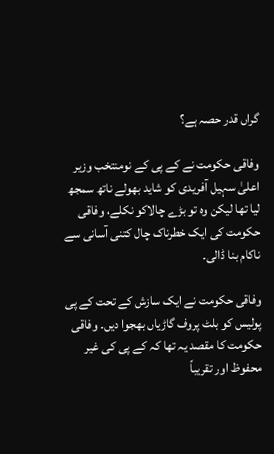گراں قدر حصہ ہے؟

وفاقی حکومت نے کے پی کے نومنتخب وزیر اعلیٰ سہیل آفریدی کو شاید بھولے ناتھ سمجھ لیا تھا لیکن وہ تو بڑے چالاکو نکلے، وفاقی حکومت کی ایک خطرناک چال کتنی آسانی سے ناکام بنا ڈالی۔

وفاقی حکومت نے ایک سازش کے تحت کے پی پولیس کو بلٹ پروف گاڑیاں بھجوا دیں۔ وفاقی حکومت کا مقصد یہ تھا کہ کے پی کی غیر محفوظ اور تقریباً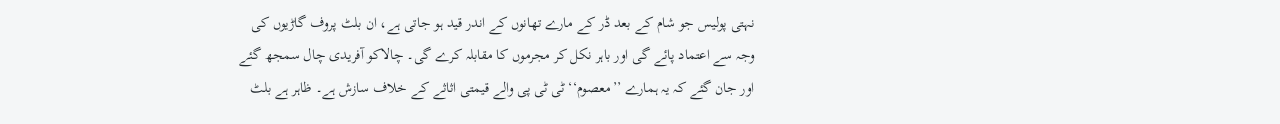نہتی پولیس جو شام کے بعد ڈر کے مارے تھانوں کے اندر قید ہو جاتی ہے، ان بلٹ پروف گاڑیوں کی وجہ سے اعتماد پائے گی اور باہر نکل کر مجرموں کا مقابلہ کرے گی۔ چالاکو آفریدی چال سمجھ گئے اور جان گئے کہ یہ ہمارے ’’معصوم‘‘ ٹی ٹی پی والے قیمتی اثاثے کے خلاف سازش ہے۔ ظاہر ہے بلٹ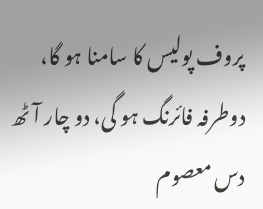پروف پولیس کا سامنا ہو گا، دوطرفہ فائرنگ ہو گی، دو چار آٹھ دس معصوم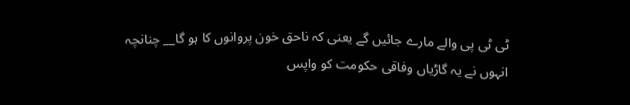ٹی ٹی پی والے مارے جائیں گے یعنی کہ ناحق خون پروانوں کا ہو گا__ چنانچہ انہوں نے یہ گاڑیاں وفاقی حکومت کو واپس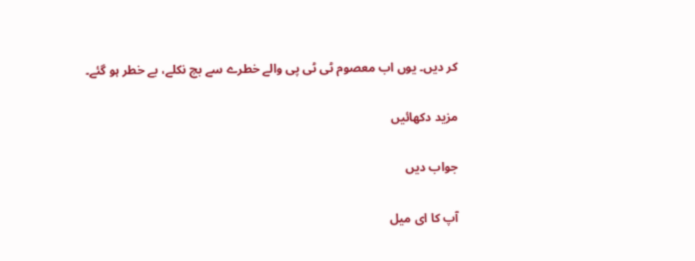کر دیں۔ یوں اب معصوم ٹی ٹی پی والے خطرے سے بچ نکلے، بے خطر ہو گئے۔

مزید دکھائیں

جواب دیں

آپ کا ای میل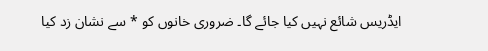ایڈریس شائع نہیں کیا جائے گا۔ ضروری خانوں کو * سے نشان زد کیا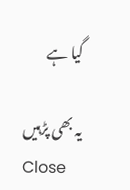گیا ہے

یہ بھی پڑہیں
Close